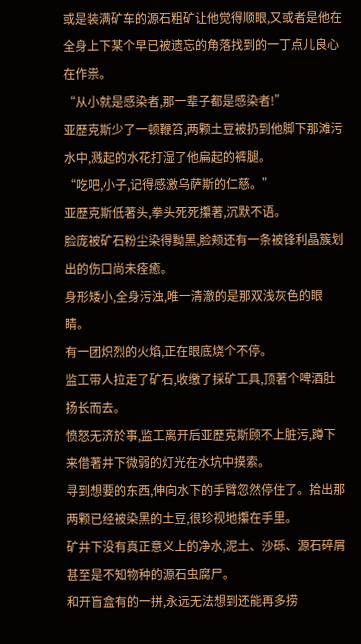或是装满矿车的源石粗矿让他觉得顺眼,又或者是他在全身上下某个早已被遗忘的角落找到的一丁点儿良心在作祟。
“从小就是感染者,那一辈子都是感染者!”
亚歷克斯少了一顿鞭笞,两颗土豆被扔到他脚下那滩污水中,溅起的水花打湿了他扁起的裤腿。
“吃吧,小子,记得感激乌萨斯的仁慈。”
亚歷克斯低著头,拳头死死攥著,沉默不语。
脸庞被矿石粉尘染得黝黑,脸颊还有一条被锋利晶簇划出的伤口尚未痊癒。
身形矮小,全身污浊,唯一清澈的是那双浅灰色的眼睛。
有一团炽烈的火焰,正在眼底烧个不停。
监工带人拉走了矿石,收缴了採矿工具,顶著个啤酒肚扬长而去。
愤怒无济於事,监工离开后亚歷克斯顾不上脏污,蹲下来借著井下微弱的灯光在水坑中摸索。
寻到想要的东西,伸向水下的手臂忽然停住了。拾出那两颗已经被染黑的土豆,很珍视地攥在手里。
矿井下没有真正意义上的净水,泥土、沙砾、源石碎屑甚至是不知物种的源石虫腐尸。
和开盲盒有的一拼,永远无法想到还能再多捞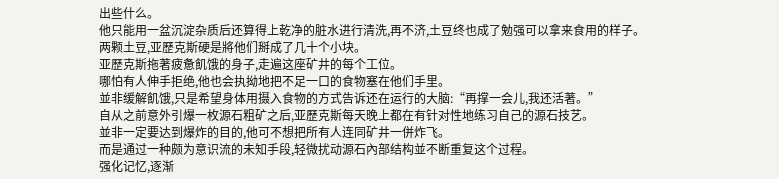出些什么。
他只能用一盆沉淀杂质后还算得上乾净的脏水进行清洗,再不济,土豆终也成了勉强可以拿来食用的样子。
两颗土豆,亚歷克斯硬是將他们掰成了几十个小块。
亚歷克斯拖著疲惫飢饿的身子,走遍这座矿井的每个工位。
哪怕有人伸手拒绝,他也会执拗地把不足一口的食物塞在他们手里。
並非缓解飢饿,只是希望身体用摄入食物的方式告诉还在运行的大脑:“再撑一会儿,我还活著。”
自从之前意外引爆一枚源石粗矿之后,亚歷克斯每天晚上都在有针对性地练习自己的源石技艺。
並非一定要达到爆炸的目的,他可不想把所有人连同矿井一併炸飞。
而是通过一种颇为意识流的未知手段,轻微扰动源石內部结构並不断重复这个过程。
强化记忆,逐渐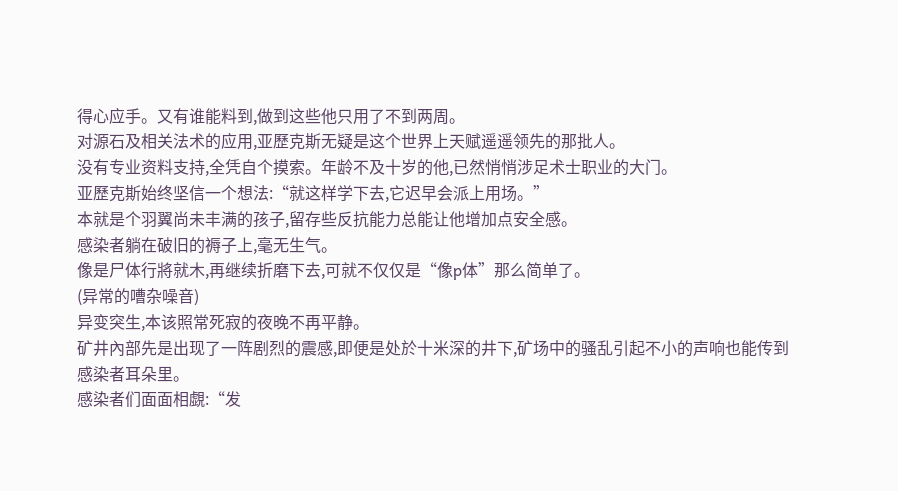得心应手。又有谁能料到,做到这些他只用了不到两周。
对源石及相关法术的应用,亚歷克斯无疑是这个世界上天赋遥遥领先的那批人。
没有专业资料支持,全凭自个摸索。年龄不及十岁的他,已然悄悄涉足术士职业的大门。
亚歷克斯始终坚信一个想法:“就这样学下去,它迟早会派上用场。”
本就是个羽翼尚未丰满的孩子,留存些反抗能力总能让他增加点安全感。
感染者躺在破旧的褥子上,毫无生气。
像是尸体行將就木,再继续折磨下去,可就不仅仅是“像p体”那么简单了。
(异常的嘈杂噪音)
异变突生,本该照常死寂的夜晚不再平静。
矿井內部先是出现了一阵剧烈的震感,即便是处於十米深的井下,矿场中的骚乱引起不小的声响也能传到感染者耳朵里。
感染者们面面相覷:“发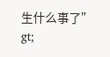生什么事了”
gt;